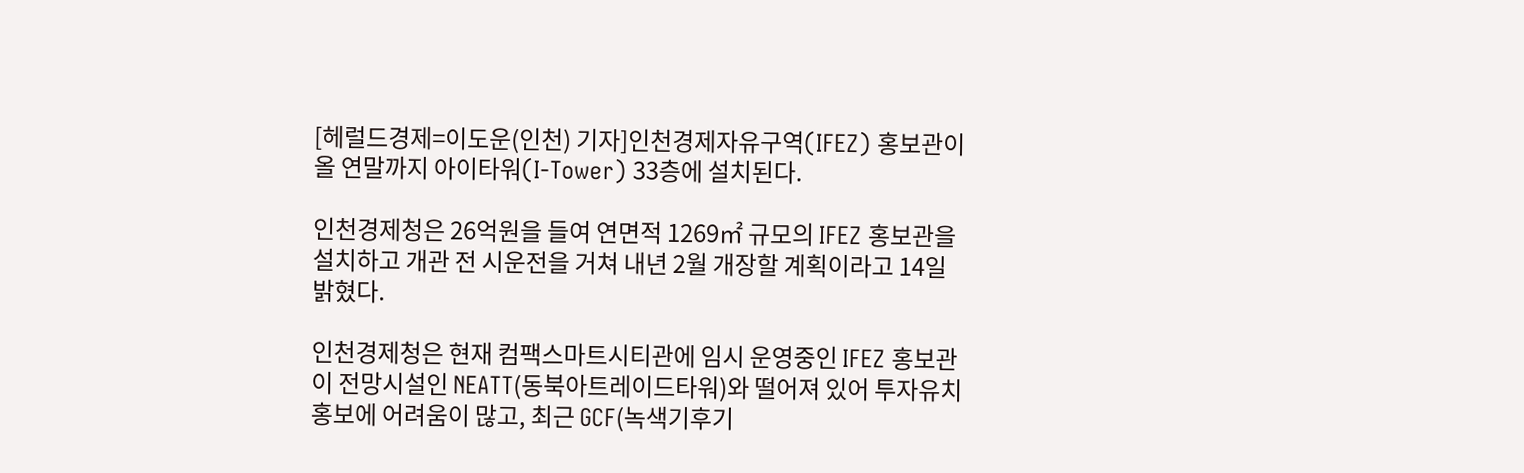[헤럴드경제=이도운(인천) 기자]인천경제자유구역(IFEZ) 홍보관이 올 연말까지 아이타워(I-Tower) 33층에 설치된다.

인천경제청은 26억원을 들여 연면적 1269㎡ 규모의 IFEZ 홍보관을 설치하고 개관 전 시운전을 거쳐 내년 2월 개장할 계획이라고 14일 밝혔다.

인천경제청은 현재 컴팩스마트시티관에 임시 운영중인 IFEZ 홍보관이 전망시설인 NEATT(동북아트레이드타워)와 떨어져 있어 투자유치 홍보에 어려움이 많고, 최근 GCF(녹색기후기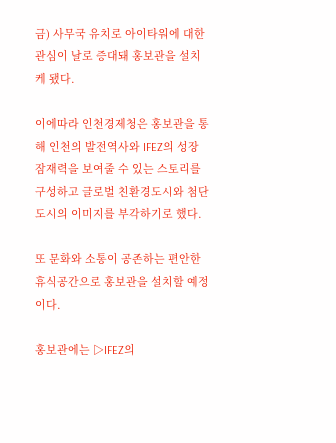금) 사무국 유치로 아이타워에 대한 관심이 날로 증대돼 홍보관을 설치케 됐다.

이에따라 인천경제청은 홍보관을 통해 인천의 발전역사와 IFEZ의 성장 잠재력을 보여줄 수 있는 스토리를 구성하고 글로벌 친환경도시와 첨단도시의 이미지를 부각하기로 했다.

또 문화와 소통이 공존하는 편안한 휴식공간으로 홍보관을 설치할 예정이다.

홍보관에는 ▷IFEZ의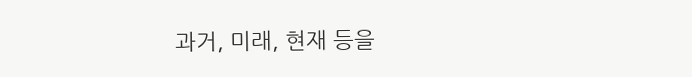과거, 미래, 현재 등을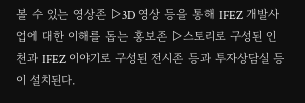볼 수 있는 영상존 ▷3D 영상 등을 통해 IFEZ 개발사업에 대한 이해를 돕는 홍보존 ▷스토리로 구성된 인천과 IFEZ 이야기로 구성된 전시존 등과 투자상담실 등이 설치된다.